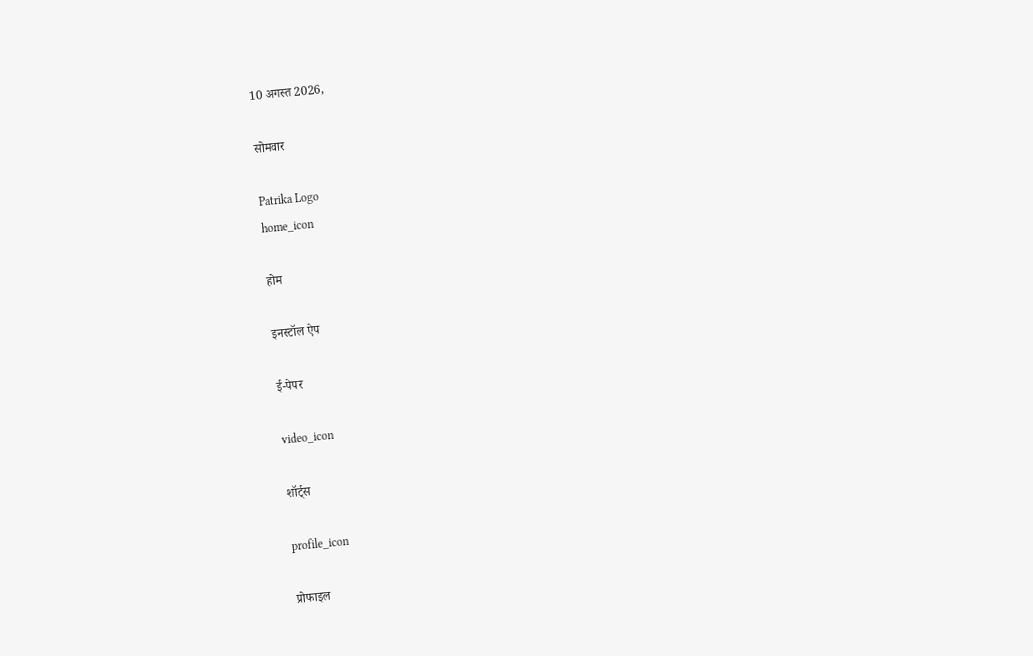10 अगस्त 2026,

सोमवार

Patrika Logo
home_icon

होम

इनस्टॉल ऐप

ई-पेपर

video_icon

शॉर्ट्स

profile_icon

प्रोफाइल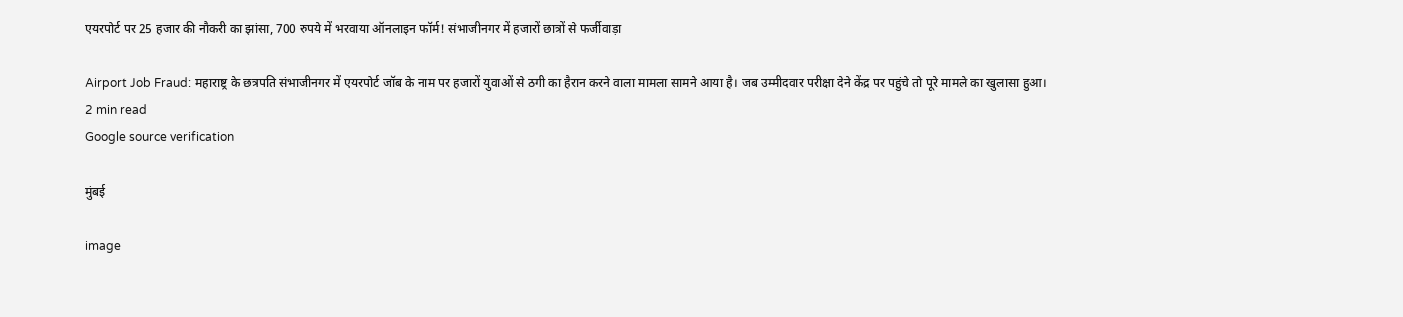एयरपोर्ट पर 25 हजार की नौकरी का झांसा, 700 रुपये में भरवाया ऑनलाइन फॉर्म! संभाजीनगर में हजारों छात्रों से फर्जीवाड़ा

Airport Job Fraud: महाराष्ट्र के छत्रपति संभाजीनगर में एयरपोर्ट जॉब के नाम पर हजारों युवाओं से ठगी का हैरान करने वाला मामला सामने आया है। जब उम्मीदवार परीक्षा देने केंद्र पर पहुंचे तो पूरे मामले का खुलासा हुआ।
2 min read
Google source verification

मुंबई

image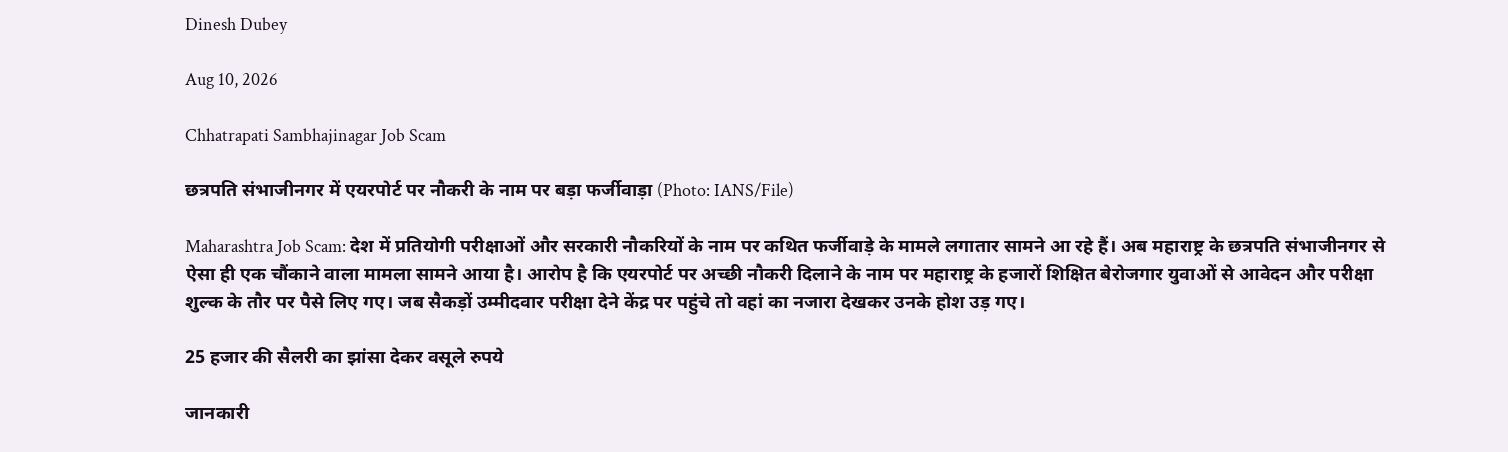Dinesh Dubey

Aug 10, 2026

Chhatrapati Sambhajinagar Job Scam

छत्रपति संभाजीनगर में एयरपोर्ट पर नौकरी के नाम पर बड़ा फर्जीवाड़ा (Photo: IANS/File)

Maharashtra Job Scam: देश में प्रतियोगी परीक्षाओं और सरकारी नौकरियों के नाम पर कथित फर्जीवाड़े के मामले लगातार सामने आ रहे हैं। अब महाराष्ट्र के छत्रपति संभाजीनगर से ऐसा ही एक चौंकाने वाला मामला सामने आया है। आरोप है कि एयरपोर्ट पर अच्छी नौकरी दिलाने के नाम पर महाराष्ट्र के हजारों शिक्षित बेरोजगार युवाओं से आवेदन और परीक्षा शुल्क के तौर पर पैसे लिए गए। जब सैकड़ों उम्मीदवार परीक्षा देने केंद्र पर पहुंचे तो वहां का नजारा देखकर उनके होश उड़ गए।

25 हजार की सैलरी का झांसा देकर वसूले रुपये

जानकारी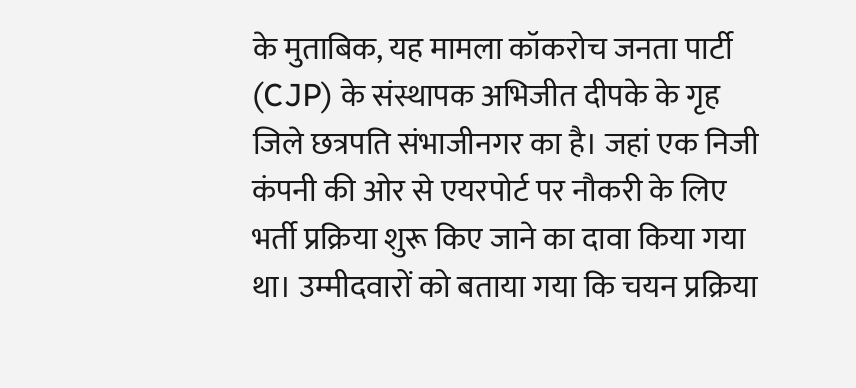के मुताबिक, यह मामला कॉकरोच जनता पार्टी (CJP) के संस्थापक अभिजीत दीपके के गृह जिले छत्रपति संभाजीनगर का है। जहां एक निजी कंपनी की ओर से एयरपोर्ट पर नौकरी के लिए भर्ती प्रक्रिया शुरू किए जाने का दावा किया गया था। उम्मीदवारों को बताया गया कि चयन प्रक्रिया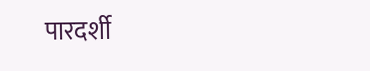पारदर्शी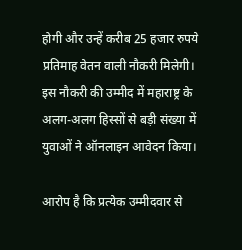होगी और उन्हें करीब 25 हजार रुपये प्रतिमाह वेतन वाली नौकरी मिलेगी। इस नौकरी की उम्मीद में महाराष्ट्र के अलग-अलग हिस्सों से बड़ी संख्या में युवाओं ने ऑनलाइन आवेदन किया।

आरोप है कि प्रत्येक उम्मीदवार से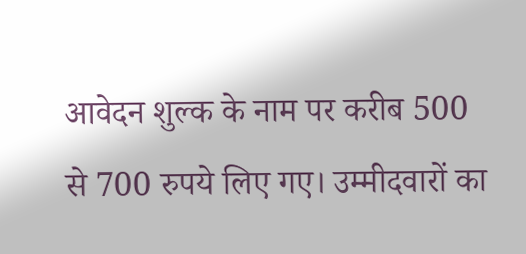आवेदन शुल्क के नाम पर करीब 500 से 700 रुपये लिए गए। उम्मीदवारों का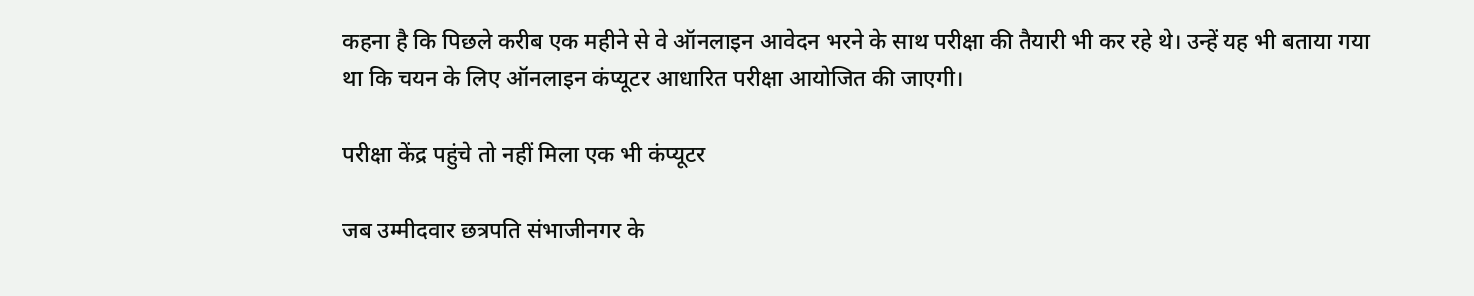कहना है कि पिछले करीब एक महीने से वे ऑनलाइन आवेदन भरने के साथ परीक्षा की तैयारी भी कर रहे थे। उन्हें यह भी बताया गया था कि चयन के लिए ऑनलाइन कंप्यूटर आधारित परीक्षा आयोजित की जाएगी।

परीक्षा केंद्र पहुंचे तो नहीं मिला एक भी कंप्यूटर

जब उम्मीदवार छत्रपति संभाजीनगर के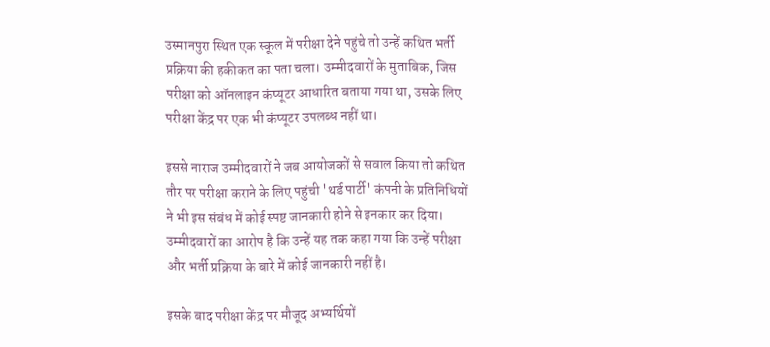उस्मानपुरा स्थित एक स्कूल में परीक्षा देने पहुंचे तो उन्हें कथित भर्ती प्रक्रिया की हकीकत का पता चला। उम्मीदवारों के मुताबिक, जिस परीक्षा को ऑनलाइन कंप्यूटर आधारित बताया गया था, उसके लिए परीक्षा केंद्र पर एक भी कंप्यूटर उपलब्ध नहीं था।

इससे नाराज उम्मीदवारों ने जब आयोजकों से सवाल किया तो कथित तौर पर परीक्षा कराने के लिए पहुंची 'थर्ड पार्टी' कंपनी के प्रतिनिधियों ने भी इस संबंध में कोई स्पष्ट जानकारी होने से इनकार कर दिया। उम्मीदवारों का आरोप है कि उन्हें यह तक कहा गया कि उन्हें परीक्षा और भर्ती प्रक्रिया के बारे में कोई जानकारी नहीं है।

इसके बाद परीक्षा केंद्र पर मौजूद अभ्यर्थियों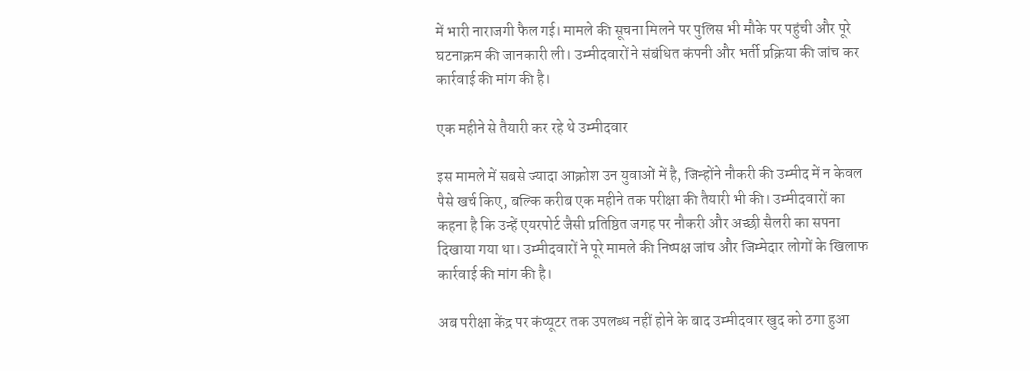में भारी नाराजगी फैल गई। मामले की सूचना मिलने पर पुलिस भी मौके पर पहुंची और पूरे घटनाक्रम की जानकारी ली। उम्मीदवारों ने संबंधित कंपनी और भर्ती प्रक्रिया की जांच कर कार्रवाई की मांग की है।

एक महीने से तैयारी कर रहे थे उम्मीदवार

इस मामले में सबसे ज्यादा आक्रोश उन युवाओं में है, जिन्होंने नौकरी की उम्मीद में न केवल पैसे खर्च किए, बल्कि करीब एक महीने तक परीक्षा की तैयारी भी की। उम्मीदवारों का कहना है कि उन्हें एयरपोर्ट जैसी प्रतिष्ठित जगह पर नौकरी और अच्छी सैलरी का सपना दिखाया गया था। उम्मीदवारों ने पूरे मामले की निष्पक्ष जांच और जिम्मेदार लोगों के खिलाफ कार्रवाई की मांग की है।

अब परीक्षा केंद्र पर कंप्यूटर तक उपलब्ध नहीं होने के बाद उम्मीदवार खुद को ठगा हुआ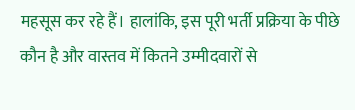महसूस कर रहे हैं। हालांकि, इस पूरी भर्ती प्रक्रिया के पीछे कौन है और वास्तव में कितने उम्मीदवारों से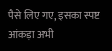पैसे लिए गए, इसका स्पष्ट आंकड़ा अभी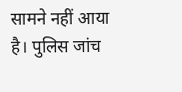सामने नहीं आया है। पुलिस जांच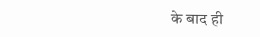के बाद ही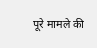पूरे मामले की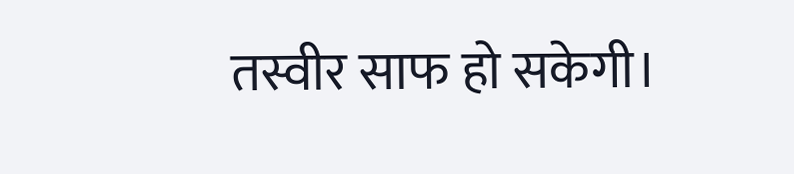तस्वीर साफ हो सकेगी।